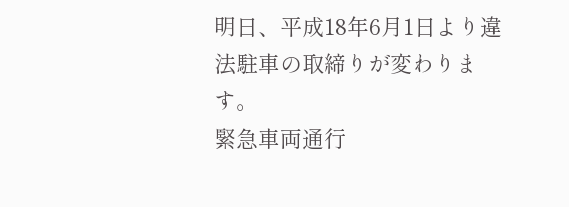明日、平成18年6月1日より違法駐車の取締りが変わります。
緊急車両通行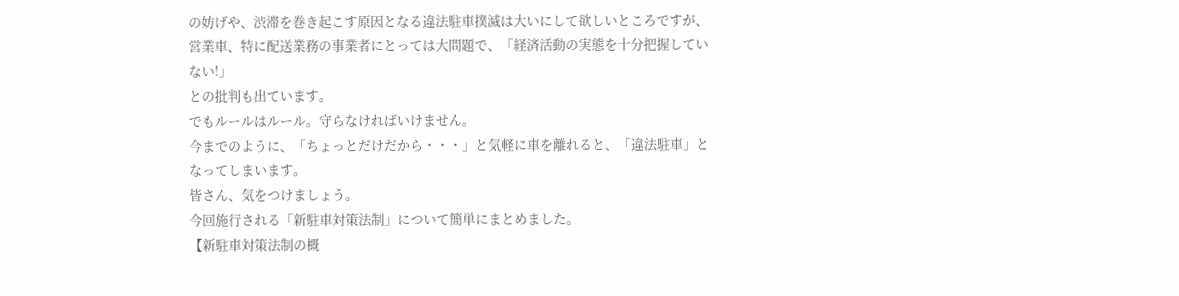の妨げや、渋滞を巻き起こす原因となる違法駐車撲滅は大いにして欲しいところですが、
営業車、特に配送業務の事業者にとっては大問題で、「経済活動の実態を十分把握していない!」
との批判も出ています。
でもルールはルール。守らなければいけません。
今までのように、「ちょっとだけだから・・・」と気軽に車を離れると、「違法駐車」となってしまいます。
皆さん、気をつけましょう。
今回施行される「新駐車対策法制」について簡単にまとめました。
【新駐車対策法制の概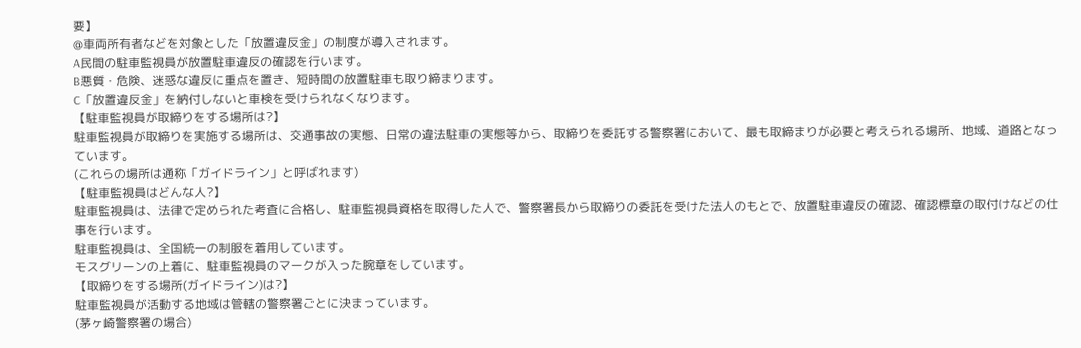要】
@車両所有者などを対象とした「放置違反金」の制度が導入されます。
A民間の駐車監視員が放置駐車違反の確認を行います。
B悪質・危険、迷惑な違反に重点を置き、短時間の放置駐車も取り締まります。
C「放置違反金」を納付しないと車検を受けられなくなります。
【駐車監視員が取締りをする場所は?】
駐車監視員が取締りを実施する場所は、交通事故の実態、日常の違法駐車の実態等から、取締りを委託する警察署において、最も取締まりが必要と考えられる場所、地域、道路となっています。
(これらの場所は通称「ガイドライン」と呼ばれます)
【駐車監視員はどんな人?】
駐車監視員は、法律で定められた考査に合格し、駐車監視員資格を取得した人で、警察署長から取締りの委託を受けた法人のもとで、放置駐車違反の確認、確認標章の取付けなどの仕事を行います。
駐車監視員は、全国統一の制服を着用しています。
モスグリーンの上着に、駐車監視員のマークが入った腕章をしています。
【取締りをする場所(ガイドライン)は?】
駐車監視員が活動する地域は管轄の警察署ごとに決まっています。
(茅ヶ崎警察署の場合)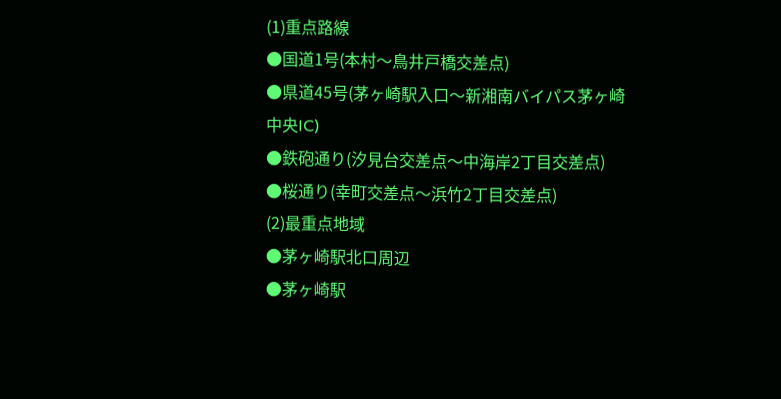(1)重点路線
●国道1号(本村〜鳥井戸橋交差点)
●県道45号(茅ヶ崎駅入口〜新湘南バイパス茅ヶ崎中央IC)
●鉄砲通り(汐見台交差点〜中海岸2丁目交差点)
●桜通り(幸町交差点〜浜竹2丁目交差点)
(2)最重点地域
●茅ヶ崎駅北口周辺
●茅ヶ崎駅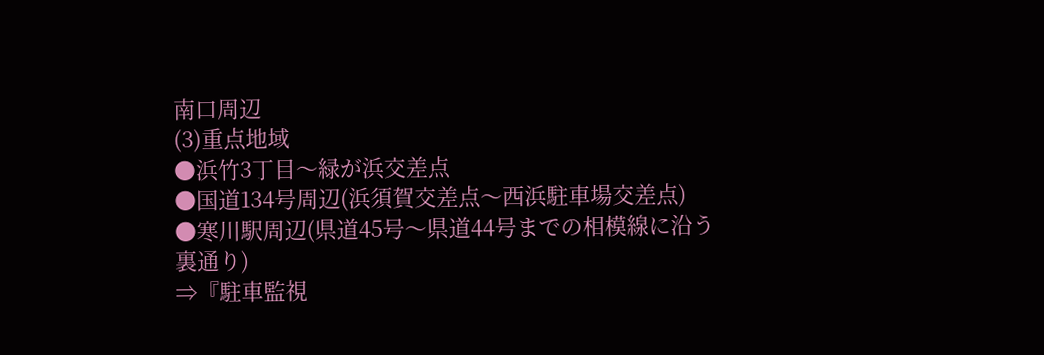南口周辺
(3)重点地域
●浜竹3丁目〜緑が浜交差点
●国道134号周辺(浜須賀交差点〜西浜駐車場交差点)
●寒川駅周辺(県道45号〜県道44号までの相模線に沿う裏通り)
⇒『駐車監視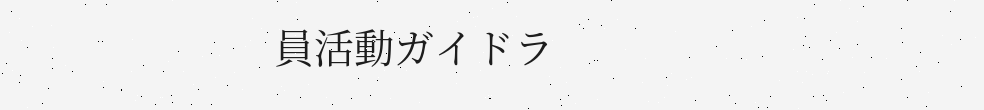員活動ガイドラ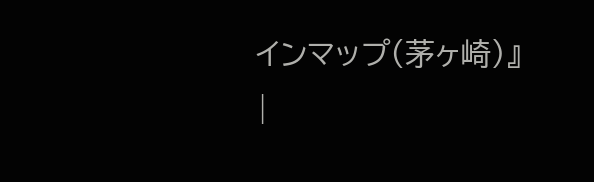インマップ(茅ヶ崎)』
|